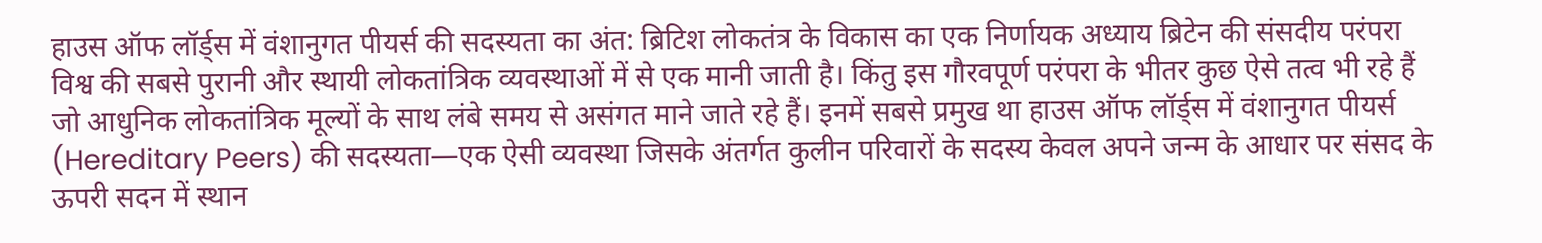हाउस ऑफ लॉर्ड्स में वंशानुगत पीयर्स की सदस्यता का अंत: ब्रिटिश लोकतंत्र के विकास का एक निर्णायक अध्याय ब्रिटेन की संसदीय परंपरा विश्व की सबसे पुरानी और स्थायी लोकतांत्रिक व्यवस्थाओं में से एक मानी जाती है। किंतु इस गौरवपूर्ण परंपरा के भीतर कुछ ऐसे तत्व भी रहे हैं जो आधुनिक लोकतांत्रिक मूल्यों के साथ लंबे समय से असंगत माने जाते रहे हैं। इनमें सबसे प्रमुख था हाउस ऑफ लॉर्ड्स में वंशानुगत पीयर्स (Hereditary Peers) की सदस्यता—एक ऐसी व्यवस्था जिसके अंतर्गत कुलीन परिवारों के सदस्य केवल अपने जन्म के आधार पर संसद के ऊपरी सदन में स्थान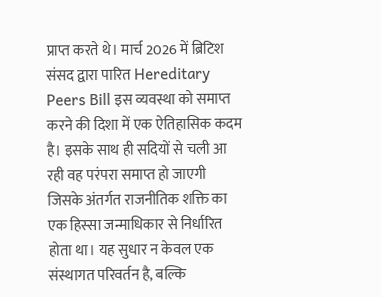प्राप्त करते थे। मार्च 2026 में ब्रिटिश संसद द्वारा पारित Hereditary Peers Bill इस व्यवस्था को समाप्त करने की दिशा में एक ऐतिहासिक कदम है। इसके साथ ही सदियों से चली आ रही वह परंपरा समाप्त हो जाएगी जिसके अंतर्गत राजनीतिक शक्ति का एक हिस्सा जन्माधिकार से निर्धारित होता था। यह सुधार न केवल एक संस्थागत परिवर्तन है, बल्कि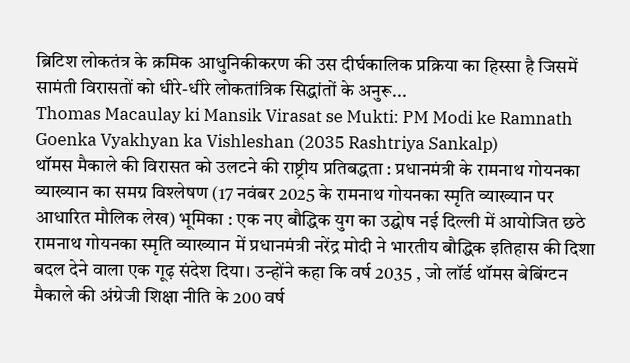ब्रिटिश लोकतंत्र के क्रमिक आधुनिकीकरण की उस दीर्घकालिक प्रक्रिया का हिस्सा है जिसमें सामंती विरासतों को धीरे-धीरे लोकतांत्रिक सिद्धांतों के अनुरू...
Thomas Macaulay ki Mansik Virasat se Mukti: PM Modi ke Ramnath Goenka Vyakhyan ka Vishleshan (2035 Rashtriya Sankalp)
थॉमस मैकाले की विरासत को उलटने की राष्ट्रीय प्रतिबद्धता : प्रधानमंत्री के रामनाथ गोयनका व्याख्यान का समग्र विश्लेषण (17 नवंबर 2025 के रामनाथ गोयनका स्मृति व्याख्यान पर आधारित मौलिक लेख) भूमिका : एक नए बौद्धिक युग का उद्घोष नई दिल्ली में आयोजित छठे रामनाथ गोयनका स्मृति व्याख्यान में प्रधानमंत्री नरेंद्र मोदी ने भारतीय बौद्धिक इतिहास की दिशा बदल देने वाला एक गूढ़ संदेश दिया। उन्होंने कहा कि वर्ष 2035 , जो लॉर्ड थॉमस बेबिंग्टन मैकाले की अंग्रेजी शिक्षा नीति के 200 वर्ष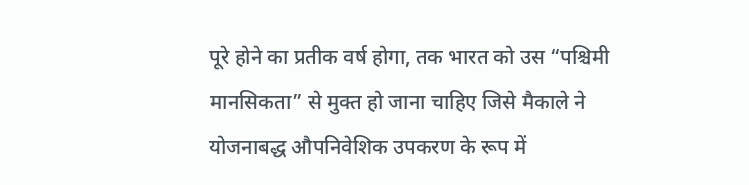पूरे होने का प्रतीक वर्ष होगा, तक भारत को उस “पश्चिमी मानसिकता” से मुक्त हो जाना चाहिए जिसे मैकाले ने योजनाबद्ध औपनिवेशिक उपकरण के रूप में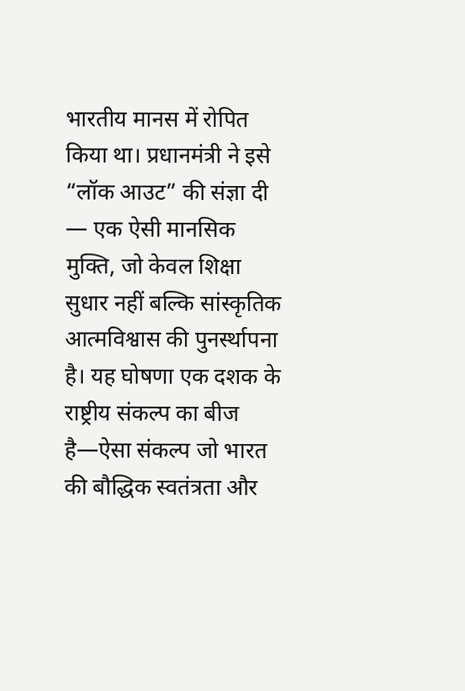भारतीय मानस में रोपित किया था। प्रधानमंत्री ने इसे “लॉक आउट” की संज्ञा दी — एक ऐसी मानसिक मुक्ति, जो केवल शिक्षा सुधार नहीं बल्कि सांस्कृतिक आत्मविश्वास की पुनर्स्थापना है। यह घोषणा एक दशक के राष्ट्रीय संकल्प का बीज है—ऐसा संकल्प जो भारत की बौद्धिक स्वतंत्रता और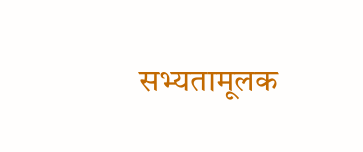सभ्यतामूलक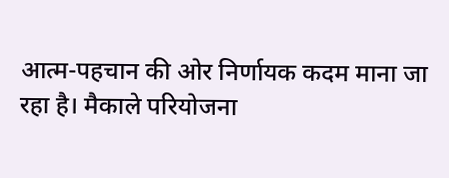आत्म-पहचान की ओर निर्णायक कदम माना जा रहा है। मैकाले परियोजना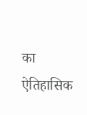का ऐतिहासिक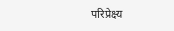परिप्रेक्ष्य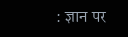: ज्ञान पर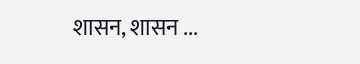शासन, शासन ...